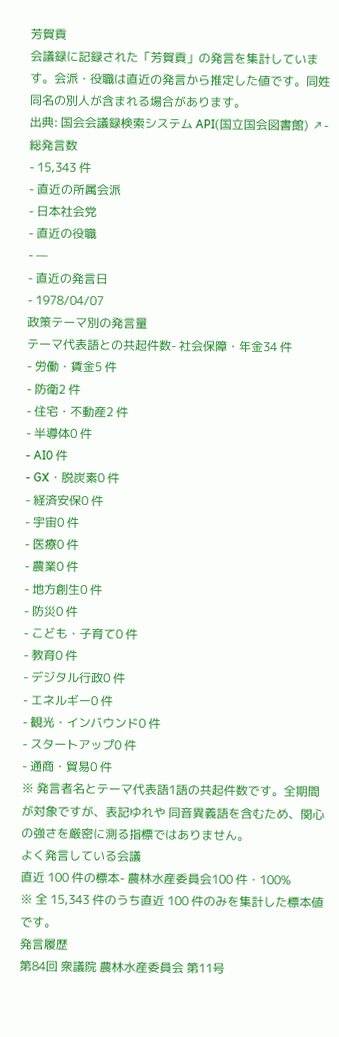芳賀貢
会議録に記録された「芳賀貢」の発言を集計しています。会派・役職は直近の発言から推定した値です。同姓同名の別人が含まれる場合があります。
出典: 国会会議録検索システム API(国立国会図書館) ↗- 総発言数
- 15,343 件
- 直近の所属会派
- 日本社会党
- 直近の役職
- —
- 直近の発言日
- 1978/04/07
政策テーマ別の発言量
テーマ代表語との共起件数- 社会保障・年金34 件
- 労働・賃金5 件
- 防衛2 件
- 住宅・不動産2 件
- 半導体0 件
- AI0 件
- GX・脱炭素0 件
- 経済安保0 件
- 宇宙0 件
- 医療0 件
- 農業0 件
- 地方創生0 件
- 防災0 件
- こども・子育て0 件
- 教育0 件
- デジタル行政0 件
- エネルギー0 件
- 観光・インバウンド0 件
- スタートアップ0 件
- 通商・貿易0 件
※ 発言者名とテーマ代表語1語の共起件数です。全期間が対象ですが、表記ゆれや 同音異義語を含むため、関心の強さを厳密に測る指標ではありません。
よく発言している会議
直近 100 件の標本- 農林水産委員会100 件・100%
※ 全 15,343 件のうち直近 100 件のみを集計した標本値です。
発言履歴
第84回 衆議院 農林水産委員会 第11号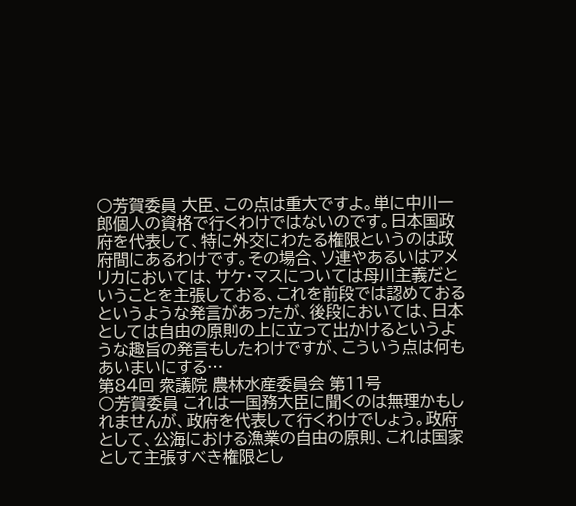○芳賀委員 大臣、この点は重大ですよ。単に中川一郎個人の資格で行くわけではないのです。日本国政府を代表して、特に外交にわたる権限というのは政府間にあるわけです。その場合、ソ連やあるいはアメリカにおいては、サケ・マスについては母川主義だということを主張しておる、これを前段では認めておるというような発言があったが、後段においては、日本としては自由の原則の上に立って出かけるというような趣旨の発言もしたわけですが、こういう点は何もあいまいにする…
第84回 衆議院 農林水産委員会 第11号
○芳賀委員 これは一国務大臣に聞くのは無理かもしれませんが、政府を代表して行くわけでしょう。政府として、公海における漁業の自由の原則、これは国家として主張すべき権限とし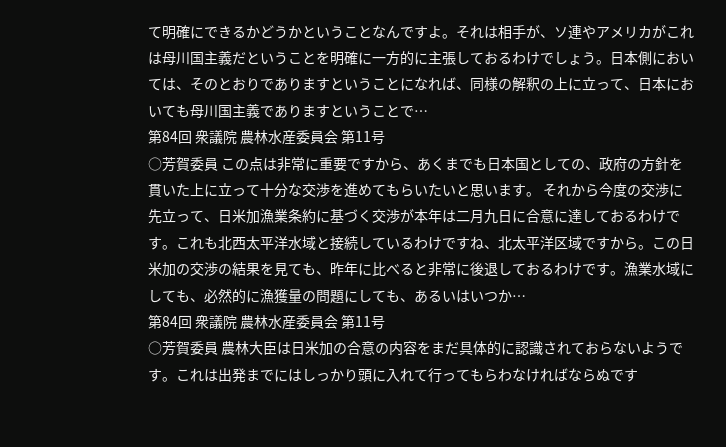て明確にできるかどうかということなんですよ。それは相手が、ソ連やアメリカがこれは母川国主義だということを明確に一方的に主張しておるわけでしょう。日本側においては、そのとおりでありますということになれば、同様の解釈の上に立って、日本においても母川国主義でありますということで…
第84回 衆議院 農林水産委員会 第11号
○芳賀委員 この点は非常に重要ですから、あくまでも日本国としての、政府の方針を貫いた上に立って十分な交渉を進めてもらいたいと思います。 それから今度の交渉に先立って、日米加漁業条約に基づく交渉が本年は二月九日に合意に達しておるわけです。これも北西太平洋水域と接続しているわけですね、北太平洋区域ですから。この日米加の交渉の結果を見ても、昨年に比べると非常に後退しておるわけです。漁業水域にしても、必然的に漁獲量の問題にしても、あるいはいつか…
第84回 衆議院 農林水産委員会 第11号
○芳賀委員 農林大臣は日米加の合意の内容をまだ具体的に認識されておらないようです。これは出発までにはしっかり頭に入れて行ってもらわなければならぬです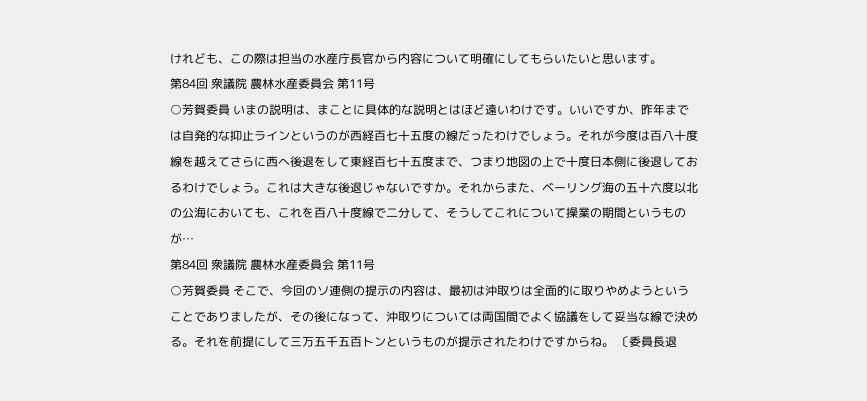けれども、この際は担当の水産庁長官から内容について明確にしてもらいたいと思います。
第84回 衆議院 農林水産委員会 第11号
○芳賀委員 いまの説明は、まことに具体的な説明とはほど遠いわけです。いいですか、昨年までは自発的な抑止ラインというのが西経百七十五度の線だったわけでしょう。それが今度は百八十度線を越えてさらに西へ後退をして東経百七十五度まで、つまり地図の上で十度日本側に後退しておるわけでしょう。これは大きな後退じゃないですか。それからまた、ベーリング海の五十六度以北の公海においても、これを百八十度線で二分して、そうしてこれについて操業の期間というものが…
第84回 衆議院 農林水産委員会 第11号
○芳賀委員 そこで、今回のソ連側の提示の内容は、最初は沖取りは全面的に取りやめようということでありましたが、その後になって、沖取りについては両国間でよく協議をして妥当な線で決める。それを前提にして三万五千五百トンというものが提示されたわけですからね。 〔委員長退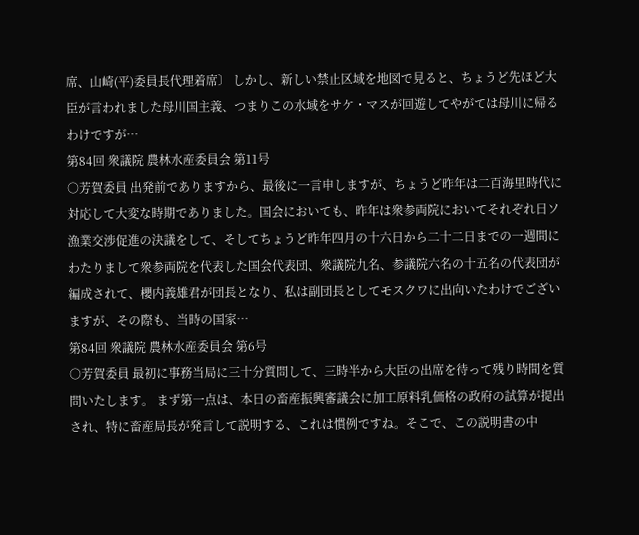席、山崎(平)委員長代理着席〕 しかし、新しい禁止区域を地図で見ると、ちょうど先ほど大臣が言われました母川国主義、つまりこの水域をサケ・マスが回遊してやがては母川に帰るわけですが…
第84回 衆議院 農林水産委員会 第11号
○芳賀委員 出発前でありますから、最後に一言申しますが、ちょうど昨年は二百海里時代に対応して大変な時期でありました。国会においても、昨年は衆参両院においてそれぞれ日ソ漁業交渉促進の決議をして、そしてちょうど昨年四月の十六日から二十二日までの一週間にわたりまして衆参両院を代表した国会代表団、衆議院九名、参議院六名の十五名の代表団が編成されて、櫻内義雄君が団長となり、私は副団長としてモスクワに出向いたわけでございますが、その際も、当時の国家…
第84回 衆議院 農林水産委員会 第6号
○芳賀委員 最初に事務当局に三十分質問して、三時半から大臣の出席を待って残り時間を質問いたします。 まず第一点は、本日の畜産振興審議会に加工原料乳価格の政府の試算が提出され、特に畜産局長が発言して説明する、これは慣例ですね。そこで、この説明書の中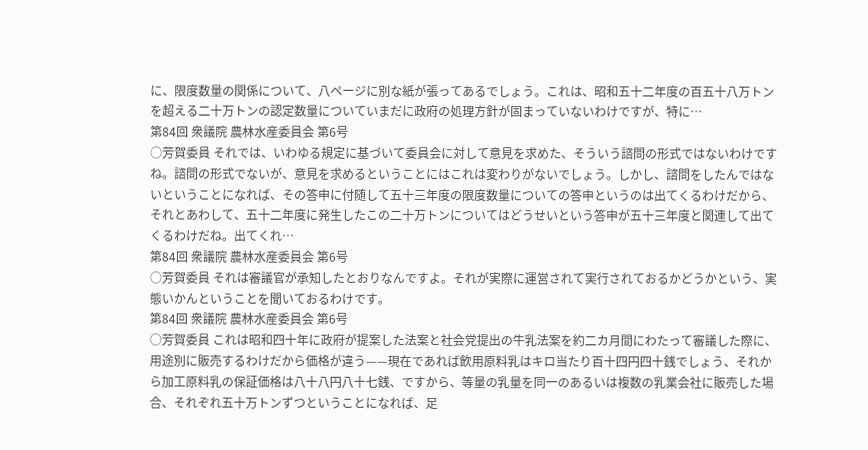に、限度数量の関係について、八ページに別な紙が張ってあるでしょう。これは、昭和五十二年度の百五十八万トンを超える二十万トンの認定数量についていまだに政府の処理方針が固まっていないわけですが、特に…
第84回 衆議院 農林水産委員会 第6号
○芳賀委員 それでは、いわゆる規定に基づいて委員会に対して意見を求めた、そういう諮問の形式ではないわけですね。諮問の形式でないが、意見を求めるということにはこれは変わりがないでしょう。しかし、諮問をしたんではないということになれば、その答申に付随して五十三年度の限度数量についての答申というのは出てくるわけだから、それとあわして、五十二年度に発生したこの二十万トンについてはどうせいという答申が五十三年度と関連して出てくるわけだね。出てくれ…
第84回 衆議院 農林水産委員会 第6号
○芳賀委員 それは審議官が承知したとおりなんですよ。それが実際に運営されて実行されておるかどうかという、実態いかんということを聞いておるわけです。
第84回 衆議院 農林水産委員会 第6号
○芳賀委員 これは昭和四十年に政府が提案した法案と社会党提出の牛乳法案を約二カ月間にわたって審議した際に、用途別に販売するわけだから価格が違う——現在であれば飲用原料乳はキロ当たり百十四円四十銭でしょう、それから加工原料乳の保証価格は八十八円八十七銭、ですから、等量の乳量を同一のあるいは複数の乳業会社に販売した場合、それぞれ五十万トンずつということになれば、足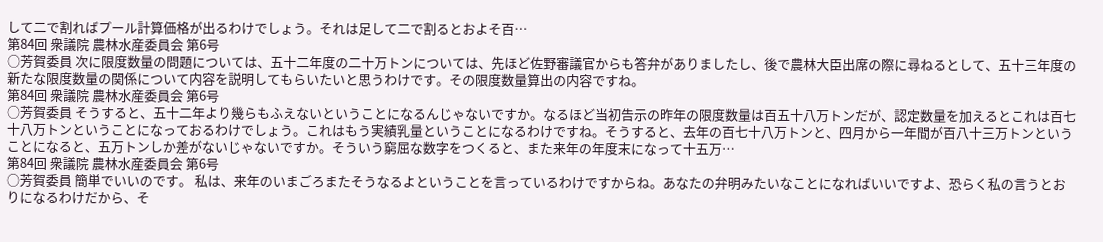して二で割ればプール計算価格が出るわけでしょう。それは足して二で割るとおよそ百…
第84回 衆議院 農林水産委員会 第6号
○芳賀委員 次に限度数量の問題については、五十二年度の二十万トンについては、先ほど佐野審議官からも答弁がありましたし、後で農林大臣出席の際に尋ねるとして、五十三年度の新たな限度数量の関係について内容を説明してもらいたいと思うわけです。その限度数量算出の内容ですね。
第84回 衆議院 農林水産委員会 第6号
○芳賀委員 そうすると、五十二年より幾らもふえないということになるんじゃないですか。なるほど当初告示の昨年の限度数量は百五十八万トンだが、認定数量を加えるとこれは百七十八万トンということになっておるわけでしょう。これはもう実績乳量ということになるわけですね。そうすると、去年の百七十八万トンと、四月から一年間が百八十三万トンということになると、五万トンしか差がないじゃないですか。そういう窮屈な数字をつくると、また来年の年度末になって十五万…
第84回 衆議院 農林水産委員会 第6号
○芳賀委員 簡単でいいのです。 私は、来年のいまごろまたそうなるよということを言っているわけですからね。あなたの弁明みたいなことになればいいですよ、恐らく私の言うとおりになるわけだから、そ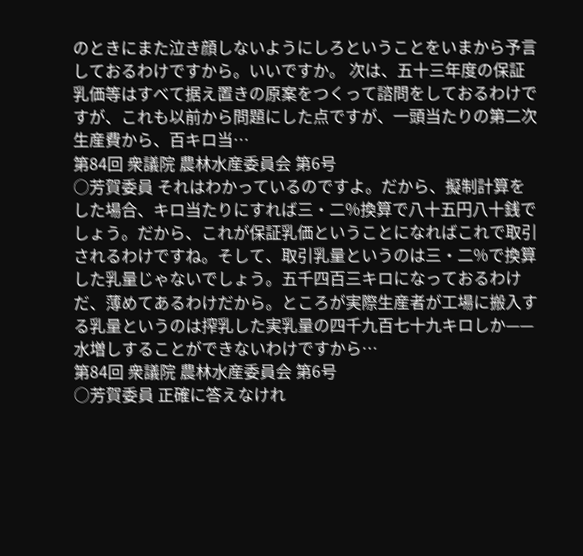のときにまた泣き顔しないようにしろということをいまから予言しておるわけですから。いいですか。 次は、五十三年度の保証乳価等はすべて据え置きの原案をつくって諮問をしておるわけですが、これも以前から問題にした点ですが、一頭当たりの第二次生産費から、百キロ当…
第84回 衆議院 農林水産委員会 第6号
○芳賀委員 それはわかっているのですよ。だから、擬制計算をした場合、キロ当たりにすれば三・二%換算で八十五円八十銭でしょう。だから、これが保証乳価ということになればこれで取引されるわけですね。そして、取引乳量というのは三・二%で換算した乳量じゃないでしょう。五千四百三キロになっておるわけだ、薄めてあるわけだから。ところが実際生産者が工場に搬入する乳量というのは搾乳した実乳量の四千九百七十九キロしか——水増しすることができないわけですから…
第84回 衆議院 農林水産委員会 第6号
○芳賀委員 正確に答えなけれ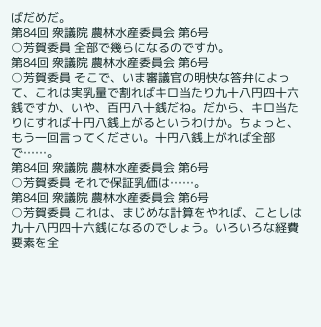ばだめだ。
第84回 衆議院 農林水産委員会 第6号
○芳賀委員 全部で幾らになるのですか。
第84回 衆議院 農林水産委員会 第6号
○芳賀委員 そこで、いま審議官の明快な答弁によって、これは実乳量で割ればキロ当たり九十八円四十六銭ですか、いや、百円八十銭だね。だから、キロ当たりにすれば十円八銭上がるというわけか。ちょっと、もう一回言ってください。十円八銭上がれば全部で……。
第84回 衆議院 農林水産委員会 第6号
○芳賀委員 それで保証乳価は……。
第84回 衆議院 農林水産委員会 第6号
○芳賀委員 これは、まじめな計算をやれば、ことしは九十八円四十六銭になるのでしょう。いろいろな経費要素を全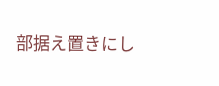部据え置きにし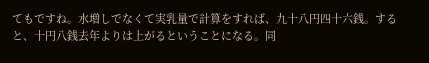てもですね。水増しでなくて実乳量で計算をすれば、九十八円四十六銭。すると、十円八銭去年よりは上がるということになる。同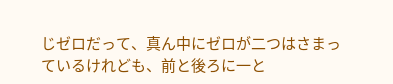じゼロだって、真ん中にゼロが二つはさまっているけれども、前と後ろに一と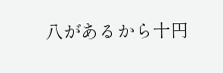八があるから十円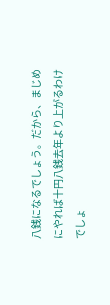八銭になるでしょう。だから、まじめにやれば十円八銭去年より上がるわけでしょ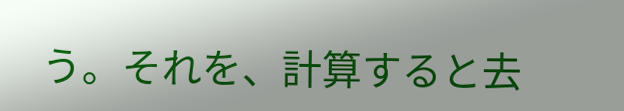う。それを、計算すると去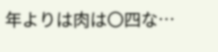年よりは肉は〇四な…